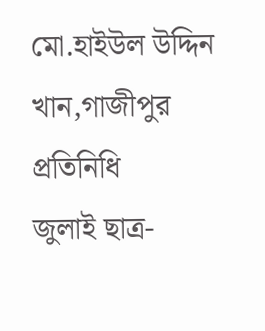মো.হাইউল উদ্দিন খান,গাজীপুর প্রতিনিধি
জুলাই ছাত্র-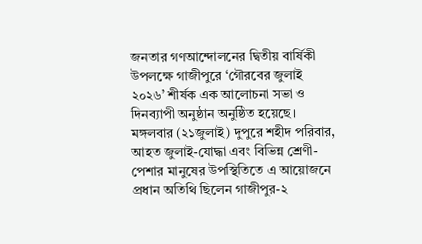জনতার গণআন্দোলনের দ্বিতীয় বার্ষিকী উপলক্ষে গাজীপুরে ‘গৌরবের জুলাই ২০২৬’ শীর্ষক এক আলোচনা সভা ও দিনব্যাপী অনুষ্ঠান অনুষ্ঠিত হয়েছে।
মঙ্গলবার (২১জুলাই) দুপুরে শহীদ পরিবার, আহত জুলাই-যোদ্ধা এবং বিভিন্ন শ্রেণী-পেশার মানুষের উপস্থিতিতে এ আয়োজনে প্রধান অতিথি ছিলেন গাজীপুর-২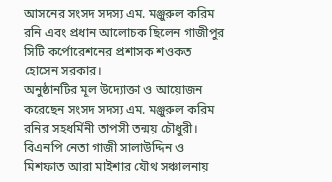আসনের সংসদ সদস্য এম. মঞ্জুরুল করিম রনি এবং প্রধান আলোচক ছিলেন গাজীপুর সিটি কর্পোরেশনের প্রশাসক শওকত হোসেন সরকার।
অনুষ্ঠানটির মূল উদ্যোক্তা ও আয়োজন করেছেন সংসদ সদস্য এম. মঞ্জুরুল করিম রনির সহধর্মিনী তাপসী তন্ময় চৌধুরী। বিএনপি নেতা গাজী সালাউদ্দিন ও মিশফাত আরা মাইশার যৌথ সঞ্চালনায়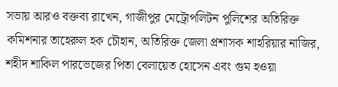সভায় আরও বক্তব্য রাখেন, গাজীপুর মেট্রোপলিটন পুলিশের অতিরিক্ত কমিশনার তাহেরুল হক চৌহান, অতিরিক্ত জেলা প্রশাসক শাহরিয়ার নাজির, শহীদ শাকিল পারভেজের পিতা বেলায়েত হোসেন এবং গুম হওয়া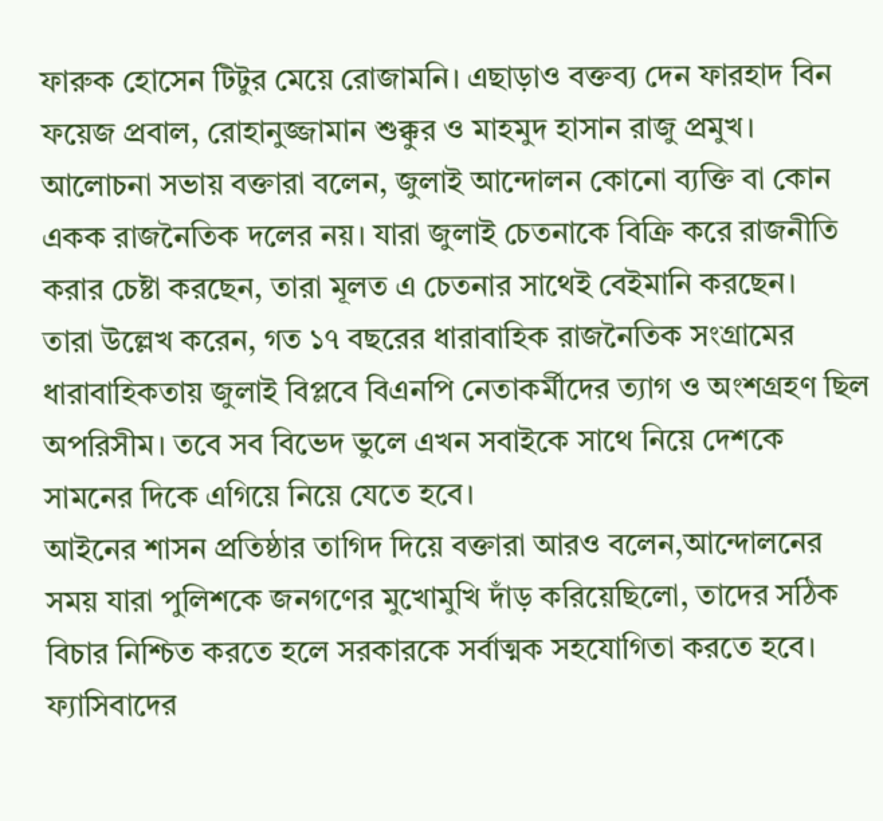ফারুক হোসেন টিটুর মেয়ে রোজামনি। এছাড়াও বক্তব্য দেন ফারহাদ বিন ফয়েজ প্রবাল, রোহানুজ্জামান শুক্কুর ও মাহমুদ হাসান রাজু প্রমুখ।
আলোচনা সভায় বক্তারা বলেন, জুলাই আন্দোলন কোনো ব্যক্তি বা কোন একক রাজনৈতিক দলের নয়। যারা জুলাই চেতনাকে বিক্রি করে রাজনীতি করার চেষ্টা করছেন, তারা মূলত এ চেতনার সাথেই বেইমানি করছেন।
তারা উল্লেখ করেন, গত ১৭ বছরের ধারাবাহিক রাজনৈতিক সংগ্রামের ধারাবাহিকতায় জুলাই বিপ্লবে বিএনপি নেতাকর্মীদের ত্যাগ ও অংশগ্রহণ ছিল অপরিসীম। তবে সব বিভেদ ভুলে এখন সবাইকে সাথে নিয়ে দেশকে সামনের দিকে এগিয়ে নিয়ে যেতে হবে।
আইনের শাসন প্রতিষ্ঠার তাগিদ দিয়ে বক্তারা আরও বলেন,আন্দোলনের সময় যারা পুলিশকে জনগণের মুখোমুখি দাঁড় করিয়েছিলো, তাদের সঠিক বিচার নিশ্চিত করতে হলে সরকারকে সর্বাত্মক সহযোগিতা করতে হবে।
ফ্যাসিবাদের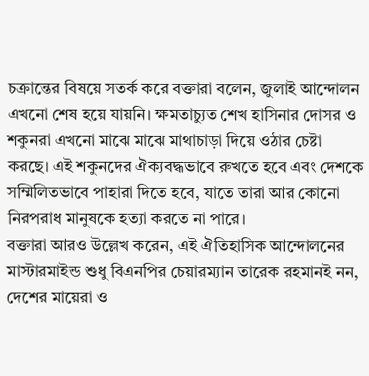চক্রান্তের বিষয়ে সতর্ক করে বক্তারা বলেন, জুলাই আন্দোলন এখনো শেষ হয়ে যায়নি। ক্ষমতাচ্যুত শেখ হাসিনার দোসর ও শকুনরা এখনো মাঝে মাঝে মাথাচাড়া দিয়ে ওঠার চেষ্টা করছে। এই শকুনদের ঐক্যবদ্ধভাবে রুখতে হবে এবং দেশকে সম্মিলিতভাবে পাহারা দিতে হবে, যাতে তারা আর কোনো নিরপরাধ মানুষকে হত্যা করতে না পারে।
বক্তারা আরও উল্লেখ করেন, এই ঐতিহাসিক আন্দোলনের মাস্টারমাইন্ড শুধু বিএনপির চেয়ারম্যান তারেক রহমানই নন, দেশের মায়েরা ও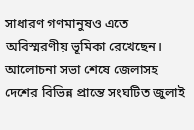সাধারণ গণমানুষও এতে অবিস্মরণীয় ভূমিকা রেখেছেন।
আলোচনা সভা শেষে জেলাসহ দেশের বিভিন্ন প্রান্তে সংঘটিত জুলাই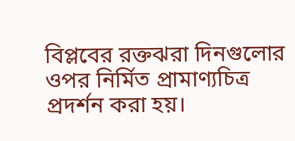বিপ্লবের রক্তঝরা দিনগুলোর ওপর নির্মিত প্রামাণ্যচিত্র প্রদর্শন করা হয়।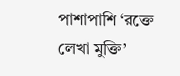পাশাপাশি ‘রক্তে লেখা মুক্তি’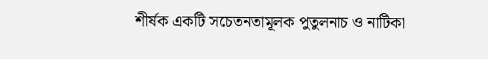শীর্ষক একটি সচেতনতামূলক পুতুলনাচ ও নাটিকা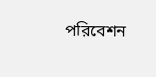পরিবেশন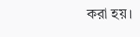করা হয়।